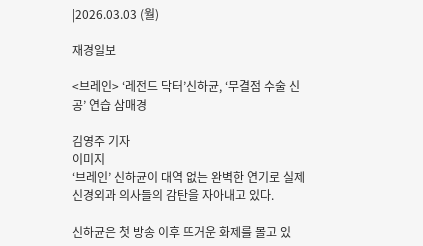|2026.03.03 (월)

재경일보

<브레인> ‘레전드 닥터’신하균, ‘무결점 수술 신공’ 연습 삼매경

김영주 기자
이미지
‘브레인’ 신하균이 대역 없는 완벽한 연기로 실제 신경외과 의사들의 감탄을 자아내고 있다.

신하균은 첫 방송 이후 뜨거운 화제를 몰고 있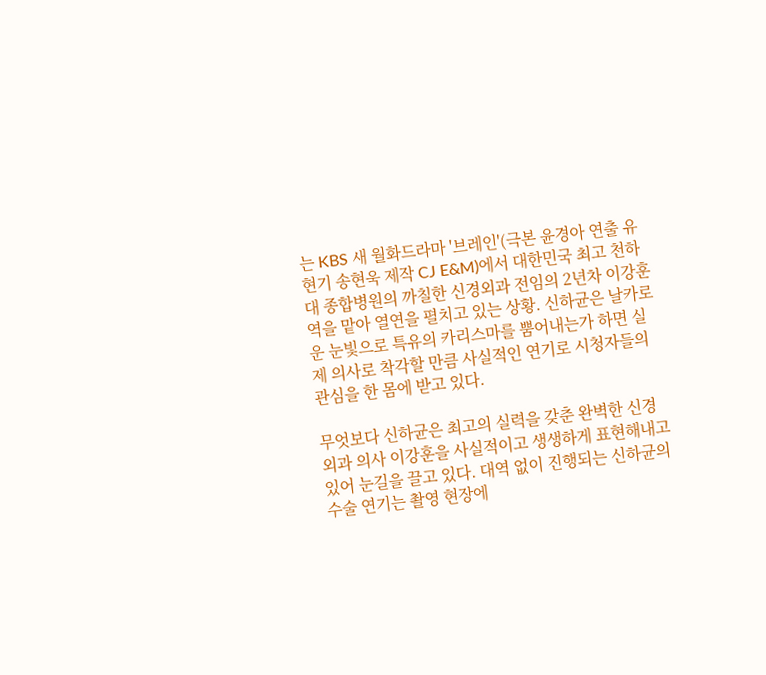는 KBS 새 월화드라마 '브레인'(극본 윤경아 연출 유현기 송현욱 제작 CJ E&M)에서 대한민국 최고 천하대 종합병원의 까칠한 신경외과 전임의 2년차 이강훈 역을 맡아 열연을 펼치고 있는 상황. 신하균은 날카로운 눈빛으로 특유의 카리스마를 뿜어내는가 하면 실제 의사로 착각할 만큼 사실적인 연기로 시청자들의 관심을 한 몸에 받고 있다.

무엇보다 신하균은 최고의 실력을 갖춘 완벽한 신경외과 의사 이강훈을 사실적이고 생생하게 표현해내고 있어 눈길을 끌고 있다. 대역 없이 진행되는 신하균의 수술 연기는 촬영 현장에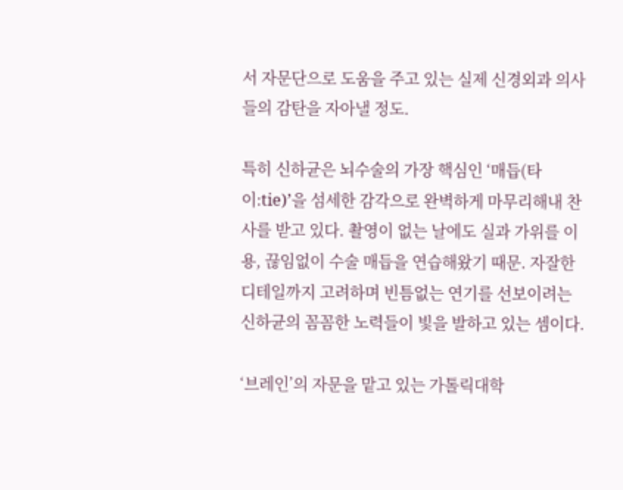서 자문단으로 도움을 주고 있는 실제 신경외과 의사들의 감탄을 자아낼 정도.

특히 신하균은 뇌수술의 가장 핵심인 ‘매듭(타이:tie)’을 섬세한 감각으로 완벽하게 마무리해내 찬사를 받고 있다. 촬영이 없는 날에도 실과 가위를 이용, 끊임없이 수술 매듭을 연습해왔기 때문. 자잘한 디테일까지 고려하며 빈틈없는 연기를 선보이려는 신하균의 꼼꼼한 노력들이 빛을 발하고 있는 셈이다.

‘브레인’의 자문을 맡고 있는 가톨릭대학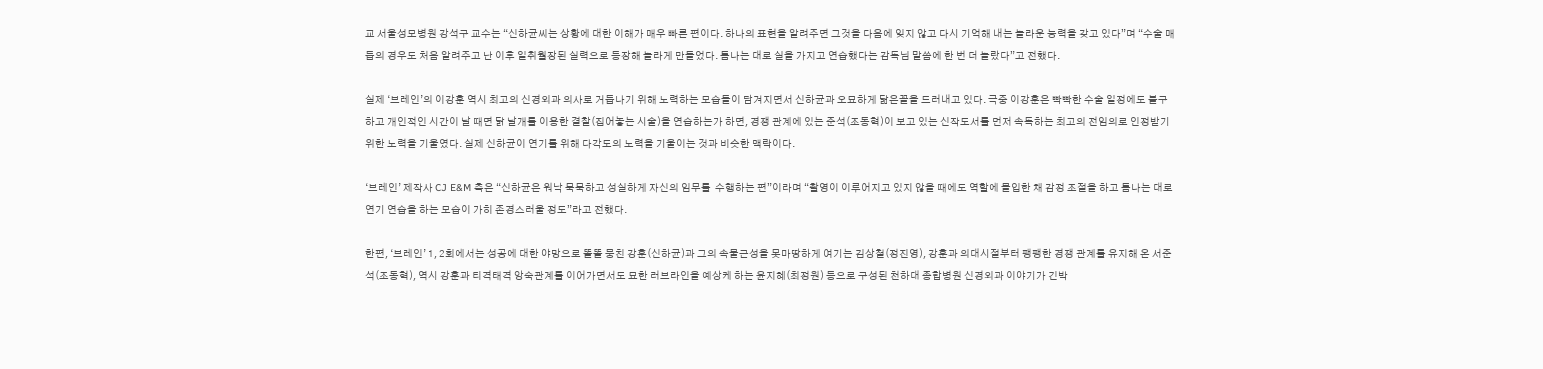교 서울성모병원 강석구 교수는 “신하균씨는 상황에 대한 이해가 매우 빠른 편이다. 하나의 표현을 알려주면 그것을 다음에 잊지 않고 다시 기억해 내는 놀라운 능력을 갖고 있다”며 “수술 매듭의 경우도 처음 알려주고 난 이후 일취월장된 실력으로 등장해 놀라게 만들었다. 틈나는 대로 실을 가지고 연습했다는 감독님 말씀에 한 번 더 놀랐다”고 전했다.

실제 ‘브레인’의 이강훈 역시 최고의 신경외과 의사로 거듭나기 위해 노력하는 모습들이 담겨지면서 신하균과 오묘하게 닮은꼴을 드러내고 있다. 극중 이강훈은 빡빡한 수술 일정에도 불구하고 개인적인 시간이 날 때면 닭 날개를 이용한 결찰(집어놓는 시술)을 연습하는가 하면, 경쟁 관계에 있는 준석(조동혁)이 보고 있는 신작도서를 먼저 속독하는 최고의 전임의로 인정받기 위한 노력을 기울였다. 실제 신하균이 연기를 위해 다각도의 노력을 기울이는 것과 비슷한 맥락이다.

‘브레인’ 제작사 CJ E&M 측은 “신하균은 워낙 묵묵하고 성실하게 자신의 임무를  수행하는 편”이라며 “촬영이 이루어지고 있지 않을 때에도 역할에 몰입한 채 감정 조절을 하고 틈나는 대로 연기 연습을 하는 모습이 가히 존경스러울 정도”라고 전했다.

한편, ‘브레인’ 1, 2회에서는 성공에 대한 야망으로 똘똘 뭉친 강훈(신하균)과 그의 속물근성을 못마땅하게 여기는 김상철(정진영), 강훈과 의대시절부터 팽팽한 경쟁 관계를 유지해 온 서준석(조동혁), 역시 강훈과 티격태격 앙숙관계를 이어가면서도 묘한 러브라인을 예상케 하는 윤지혜(최정원) 등으로 구성된 천하대 종합병원 신경외과 이야기가 긴박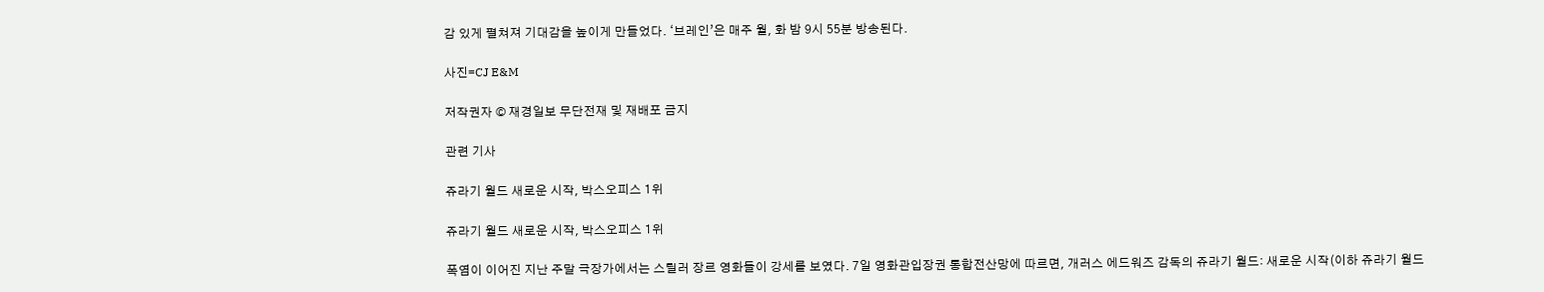감 있게 펼쳐져 기대감을 높이게 만들었다. ‘브레인’은 매주 월, 화 밤 9시 55분 방송된다.

사진=CJ E&M

저작권자 © 재경일보 무단전재 및 재배포 금지

관련 기사

쥬라기 월드 새로운 시작, 박스오피스 1위

쥬라기 월드 새로운 시작, 박스오피스 1위

폭염이 이어진 지난 주말 극장가에서는 스릴러 장르 영화들이 강세를 보였다. 7일 영화관입장권 통합전산망에 따르면, 개러스 에드워즈 감독의 쥬라기 월드: 새로운 시작(이하 쥬라기 월드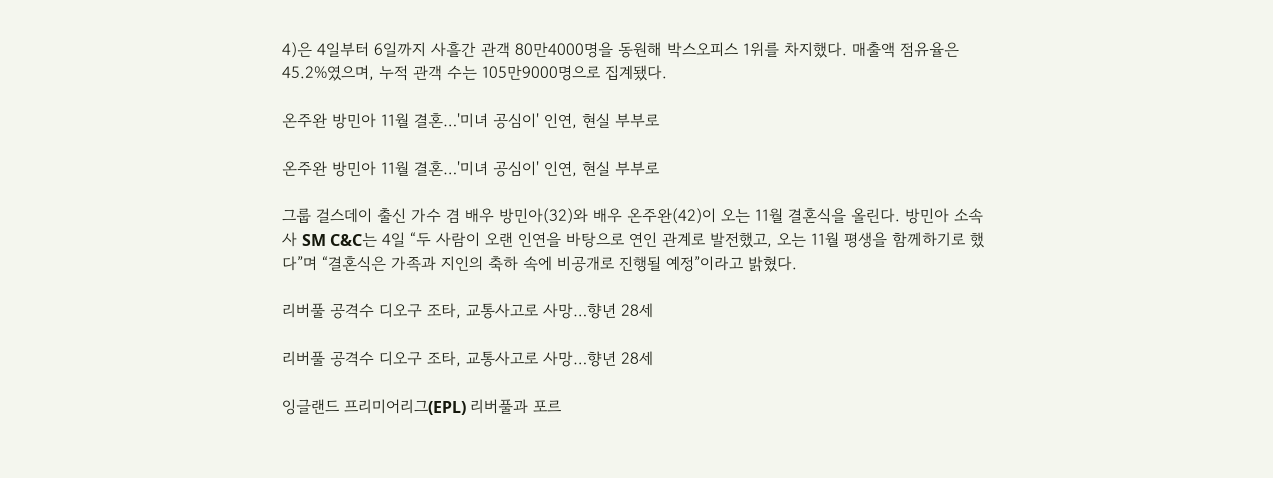4)은 4일부터 6일까지 사흘간 관객 80만4000명을 동원해 박스오피스 1위를 차지했다. 매출액 점유율은 45.2%였으며, 누적 관객 수는 105만9000명으로 집계됐다.

온주완 방민아 11월 결혼…'미녀 공심이' 인연, 현실 부부로

온주완 방민아 11월 결혼…'미녀 공심이' 인연, 현실 부부로

그룹 걸스데이 출신 가수 겸 배우 방민아(32)와 배우 온주완(42)이 오는 11월 결혼식을 올린다. 방민아 소속사 SM C&C는 4일 “두 사람이 오랜 인연을 바탕으로 연인 관계로 발전했고, 오는 11월 평생을 함께하기로 했다”며 “결혼식은 가족과 지인의 축하 속에 비공개로 진행될 예정”이라고 밝혔다.

리버풀 공격수 디오구 조타, 교통사고로 사망…향년 28세

리버풀 공격수 디오구 조타, 교통사고로 사망…향년 28세

잉글랜드 프리미어리그(EPL) 리버풀과 포르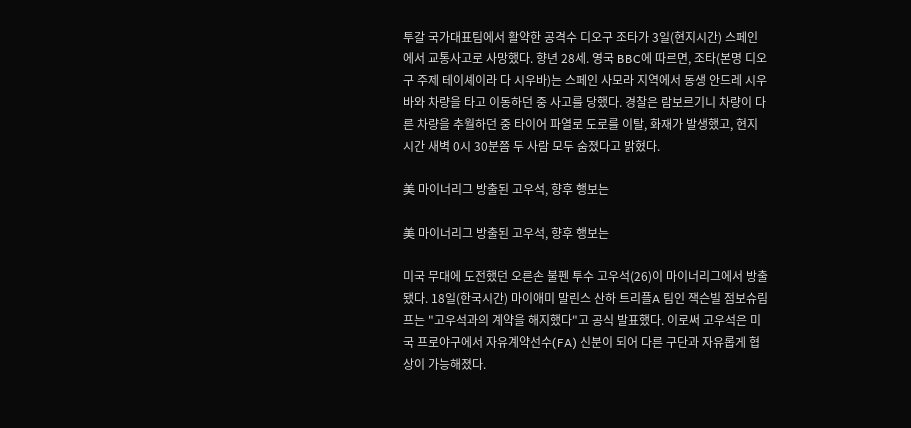투갈 국가대표팀에서 활약한 공격수 디오구 조타가 3일(현지시간) 스페인에서 교통사고로 사망했다. 향년 28세. 영국 BBC에 따르면, 조타(본명 디오구 주제 테이셰이라 다 시우바)는 스페인 사모라 지역에서 동생 안드레 시우바와 차량을 타고 이동하던 중 사고를 당했다. 경찰은 람보르기니 차량이 다른 차량을 추월하던 중 타이어 파열로 도로를 이탈, 화재가 발생했고, 현지시간 새벽 0시 30분쯤 두 사람 모두 숨졌다고 밝혔다.

美 마이너리그 방출된 고우석, 향후 행보는

美 마이너리그 방출된 고우석, 향후 행보는

미국 무대에 도전했던 오른손 불펜 투수 고우석(26)이 마이너리그에서 방출됐다. 18일(한국시간) 마이애미 말린스 산하 트리플A 팀인 잭슨빌 점보슈림프는 "고우석과의 계약을 해지했다"고 공식 발표했다. 이로써 고우석은 미국 프로야구에서 자유계약선수(FA) 신분이 되어 다른 구단과 자유롭게 협상이 가능해졌다.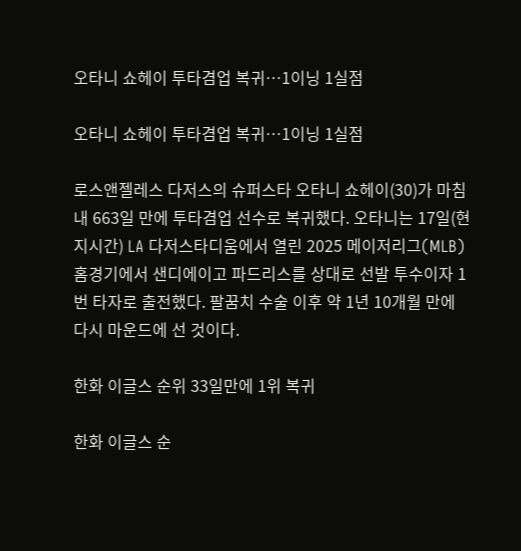오타니 쇼헤이 투타겸업 복귀…1이닝 1실점

오타니 쇼헤이 투타겸업 복귀…1이닝 1실점

로스앤젤레스 다저스의 슈퍼스타 오타니 쇼헤이(30)가 마침내 663일 만에 투타겸업 선수로 복귀했다. 오타니는 17일(현지시간) LA 다저스타디움에서 열린 2025 메이저리그(MLB) 홈경기에서 샌디에이고 파드리스를 상대로 선발 투수이자 1번 타자로 출전했다. 팔꿈치 수술 이후 약 1년 10개월 만에 다시 마운드에 선 것이다.

한화 이글스 순위 33일만에 1위 복귀

한화 이글스 순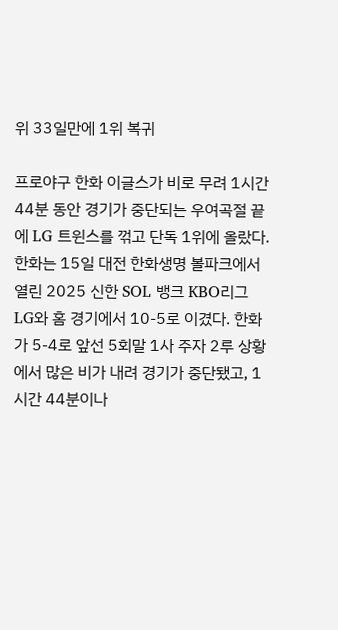위 33일만에 1위 복귀

프로야구 한화 이글스가 비로 무려 1시간44분 동안 경기가 중단되는 우여곡절 끝에 LG 트윈스를 꺾고 단독 1위에 올랐다. 한화는 15일 대전 한화생명 볼파크에서 열린 2025 신한 SOL 뱅크 KBO리그 LG와 홈 경기에서 10-5로 이겼다. 한화가 5-4로 앞선 5회말 1사 주자 2루 상황에서 많은 비가 내려 경기가 중단됐고, 1시간 44분이나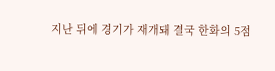지난 뒤에 경기가 재개돼 결국 한화의 5점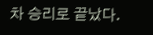차 승리로 끝났다.